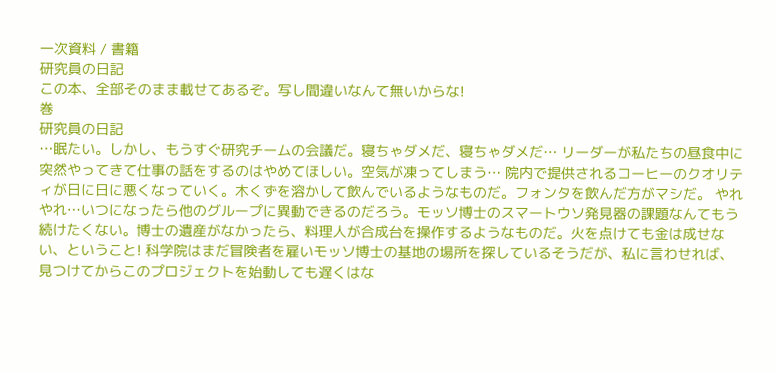一次資料 / 書籍
研究員の日記
この本、全部そのまま載せてあるぞ。写し間違いなんて無いからな!
巻
研究員の日記
…眠たい。しかし、もうすぐ研究チームの会議だ。寝ちゃダメだ、寝ちゃダメだ… リーダーが私たちの昼食中に突然やってきて仕事の話をするのはやめてほしい。空気が凍ってしまう… 院内で提供されるコーヒーのクオリティが日に日に悪くなっていく。木くずを溶かして飲んでいるようなものだ。フォンタを飲んだ方がマシだ。 やれやれ…いつになったら他のグループに異動できるのだろう。モッソ博士のスマートウソ発見器の課題なんてもう続けたくない。博士の遺産がなかったら、料理人が合成台を操作するようなものだ。火を点けても金は成せない、ということ! 科学院はまだ冒険者を雇いモッソ博士の基地の場所を探しているそうだが、私に言わせれば、見つけてからこのプロジェクトを始動しても遅くはな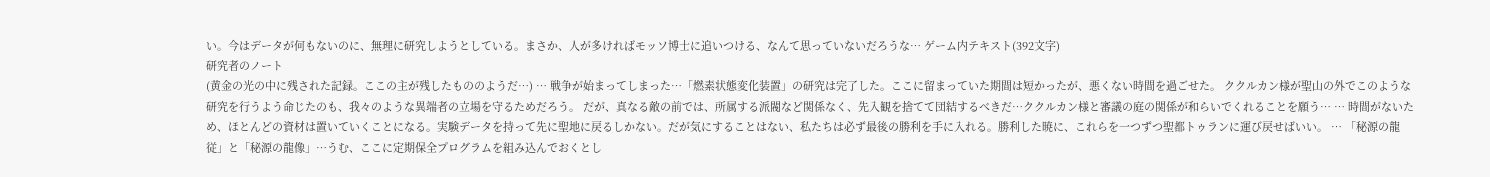い。今はデータが何もないのに、無理に研究しようとしている。まさか、人が多ければモッソ博士に追いつける、なんて思っていないだろうな… ゲーム内テキスト(392文字)
研究者のノート
(黄金の光の中に残された記録。ここの主が残したもののようだ…) … 戦争が始まってしまった…「燃素状態変化装置」の研究は完了した。ここに留まっていた期間は短かったが、悪くない時間を過ごせた。 ククルカン様が聖山の外でこのような研究を行うよう命じたのも、我々のような異端者の立場を守るためだろう。 だが、真なる敵の前では、所属する派閥など関係なく、先入観を捨てて団結するべきだ…ククルカン様と審議の庭の関係が和らいでくれることを願う… … 時間がないため、ほとんどの資材は置いていくことになる。実験データを持って先に聖地に戻るしかない。だが気にすることはない、私たちは必ず最後の勝利を手に入れる。勝利した暁に、これらを一つずつ聖都トゥランに運び戻せばいい。 … 「秘源の龍従」と「秘源の龍像」…うむ、ここに定期保全プログラムを組み込んでおくとし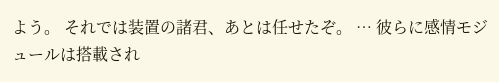よう。 それでは装置の諸君、あとは任せたぞ。 … 彼らに感情モジュールは搭載され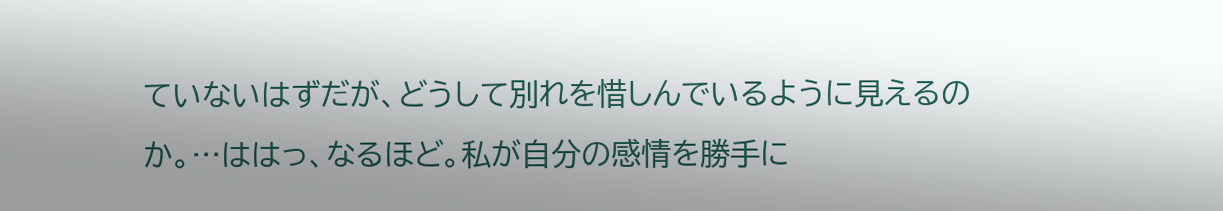ていないはずだが、どうして別れを惜しんでいるように見えるのか。…ははっ、なるほど。私が自分の感情を勝手に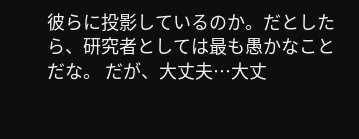彼らに投影しているのか。だとしたら、研究者としては最も愚かなことだな。 だが、大丈夫…大丈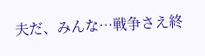夫だ、みんな…戦争さえ終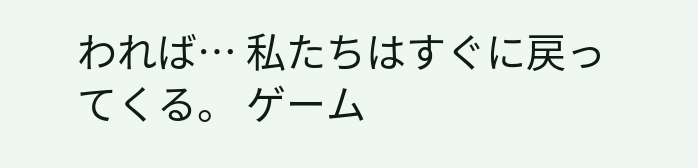われば… 私たちはすぐに戻ってくる。 ゲーム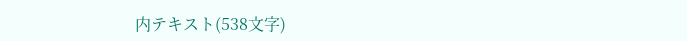内テキスト(538文字)